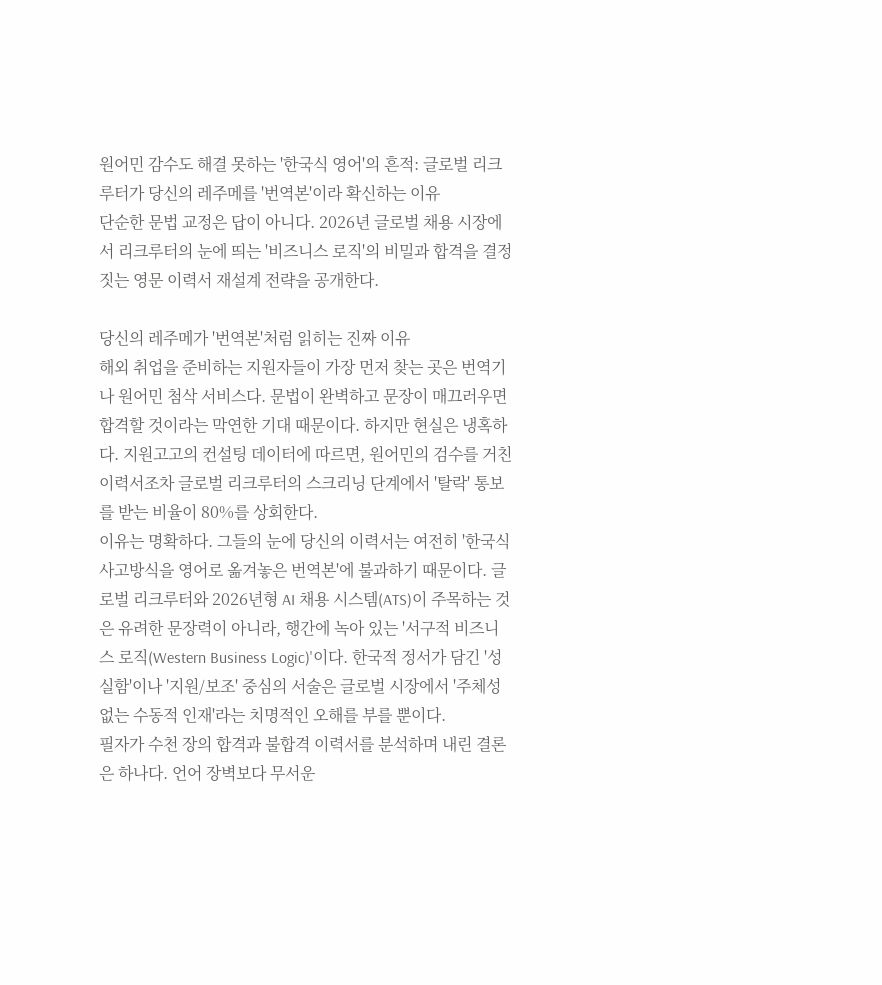원어민 감수도 해결 못하는 '한국식 영어'의 흔적: 글로벌 리크루터가 당신의 레주메를 '번역본'이라 확신하는 이유
단순한 문법 교정은 답이 아니다. 2026년 글로벌 채용 시장에서 리크루터의 눈에 띄는 '비즈니스 로직'의 비밀과 합격을 결정짓는 영문 이력서 재설계 전략을 공개한다.

당신의 레주메가 '번역본'처럼 읽히는 진짜 이유
해외 취업을 준비하는 지원자들이 가장 먼저 찾는 곳은 번역기나 원어민 첨삭 서비스다. 문법이 완벽하고 문장이 매끄러우면 합격할 것이라는 막연한 기대 때문이다. 하지만 현실은 냉혹하다. 지원고고의 컨설팅 데이터에 따르면, 원어민의 검수를 거친 이력서조차 글로벌 리크루터의 스크리닝 단계에서 '탈락' 통보를 받는 비율이 80%를 상회한다.
이유는 명확하다. 그들의 눈에 당신의 이력서는 여전히 '한국식 사고방식을 영어로 옮겨놓은 번역본'에 불과하기 때문이다. 글로벌 리크루터와 2026년형 AI 채용 시스템(ATS)이 주목하는 것은 유려한 문장력이 아니라, 행간에 녹아 있는 '서구적 비즈니스 로직(Western Business Logic)'이다. 한국적 정서가 담긴 '성실함'이나 '지원/보조' 중심의 서술은 글로벌 시장에서 '주체성 없는 수동적 인재'라는 치명적인 오해를 부를 뿐이다.
필자가 수천 장의 합격과 불합격 이력서를 분석하며 내린 결론은 하나다. 언어 장벽보다 무서운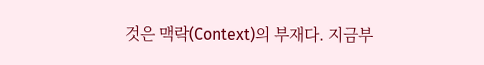것은 맥락(Context)의 부재다. 지금부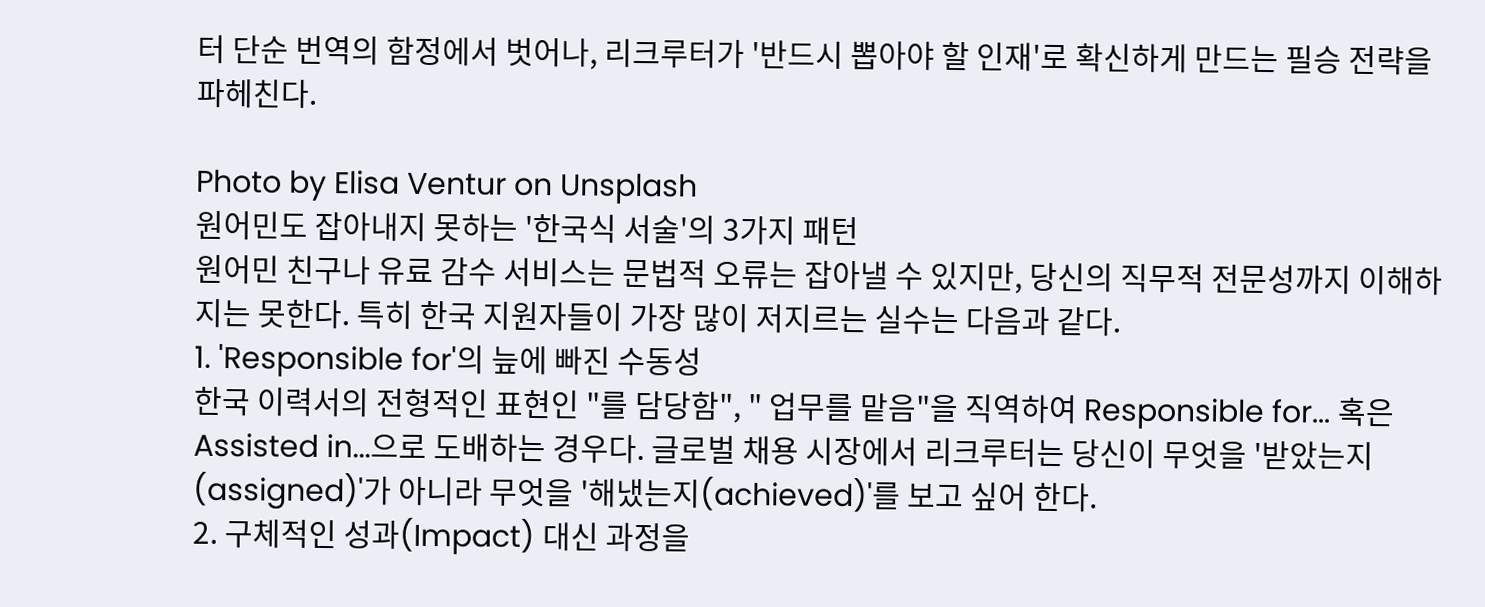터 단순 번역의 함정에서 벗어나, 리크루터가 '반드시 뽑아야 할 인재'로 확신하게 만드는 필승 전략을 파헤친다.

Photo by Elisa Ventur on Unsplash
원어민도 잡아내지 못하는 '한국식 서술'의 3가지 패턴
원어민 친구나 유료 감수 서비스는 문법적 오류는 잡아낼 수 있지만, 당신의 직무적 전문성까지 이해하지는 못한다. 특히 한국 지원자들이 가장 많이 저지르는 실수는 다음과 같다.
1. 'Responsible for'의 늪에 빠진 수동성
한국 이력서의 전형적인 표현인 "를 담당함", " 업무를 맡음"을 직역하여 Responsible for... 혹은 Assisted in...으로 도배하는 경우다. 글로벌 채용 시장에서 리크루터는 당신이 무엇을 '받았는지(assigned)'가 아니라 무엇을 '해냈는지(achieved)'를 보고 싶어 한다.
2. 구체적인 성과(Impact) 대신 과정을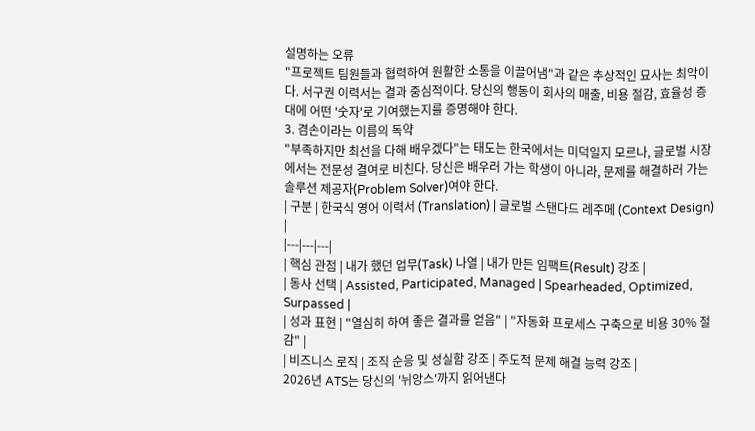설명하는 오류
"프로젝트 팀원들과 협력하여 원활한 소통을 이끌어냄"과 같은 추상적인 묘사는 최악이다. 서구권 이력서는 결과 중심적이다. 당신의 행동이 회사의 매출, 비용 절감, 효율성 증대에 어떤 '숫자'로 기여했는지를 증명해야 한다.
3. 겸손이라는 이름의 독약
"부족하지만 최선을 다해 배우겠다"는 태도는 한국에서는 미덕일지 모르나, 글로벌 시장에서는 전문성 결여로 비친다. 당신은 배우러 가는 학생이 아니라, 문제를 해결하러 가는 솔루션 제공자(Problem Solver)여야 한다.
| 구분 | 한국식 영어 이력서 (Translation) | 글로벌 스탠다드 레주메 (Context Design) |
|---|---|---|
| 핵심 관점 | 내가 했던 업무(Task) 나열 | 내가 만든 임팩트(Result) 강조 |
| 동사 선택 | Assisted, Participated, Managed | Spearheaded, Optimized, Surpassed |
| 성과 표현 | "열심히 하여 좋은 결과를 얻음" | "자동화 프로세스 구축으로 비용 30% 절감" |
| 비즈니스 로직 | 조직 순응 및 성실함 강조 | 주도적 문제 해결 능력 강조 |
2026년 ATS는 당신의 '뉘앙스'까지 읽어낸다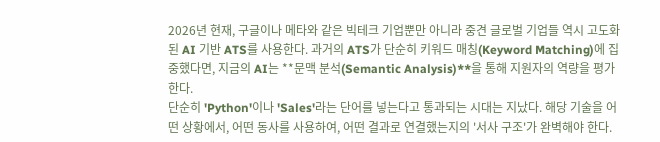2026년 현재, 구글이나 메타와 같은 빅테크 기업뿐만 아니라 중견 글로벌 기업들 역시 고도화된 AI 기반 ATS를 사용한다. 과거의 ATS가 단순히 키워드 매칭(Keyword Matching)에 집중했다면, 지금의 AI는 **문맥 분석(Semantic Analysis)**을 통해 지원자의 역량을 평가한다.
단순히 'Python'이나 'Sales'라는 단어를 넣는다고 통과되는 시대는 지났다. 해당 기술을 어떤 상황에서, 어떤 동사를 사용하여, 어떤 결과로 연결했는지의 '서사 구조'가 완벽해야 한다.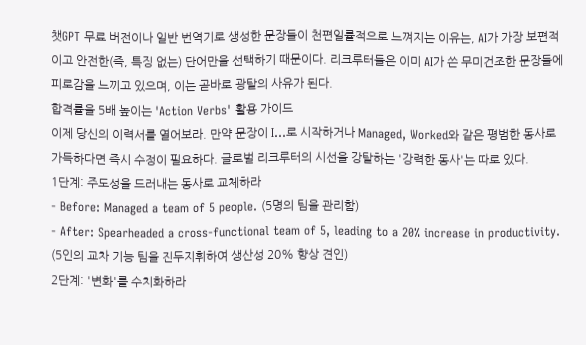챗GPT 무료 버전이나 일반 번역기로 생성한 문장들이 천편일률적으로 느껴지는 이유는, AI가 가장 보편적이고 안전한(즉, 특징 없는) 단어만을 선택하기 때문이다. 리크루터들은 이미 AI가 쓴 무미건조한 문장들에 피로감을 느끼고 있으며, 이는 곧바로 광탈의 사유가 된다.
합격률을 5배 높이는 'Action Verbs' 활용 가이드
이제 당신의 이력서를 열어보라. 만약 문장이 I...로 시작하거나 Managed, Worked와 같은 평범한 동사로 가득하다면 즉시 수정이 필요하다. 글로벌 리크루터의 시선을 강탈하는 '강력한 동사'는 따로 있다.
1단계: 주도성을 드러내는 동사로 교체하라
- Before: Managed a team of 5 people. (5명의 팀을 관리함)
- After: Spearheaded a cross-functional team of 5, leading to a 20% increase in productivity. (5인의 교차 기능 팀을 진두지휘하여 생산성 20% 향상 견인)
2단계: '변화'를 수치화하라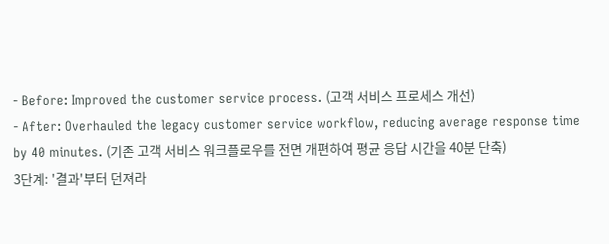- Before: Improved the customer service process. (고객 서비스 프로세스 개선)
- After: Overhauled the legacy customer service workflow, reducing average response time by 40 minutes. (기존 고객 서비스 워크플로우를 전면 개편하여 평균 응답 시간을 40분 단축)
3단계: '결과'부터 던져라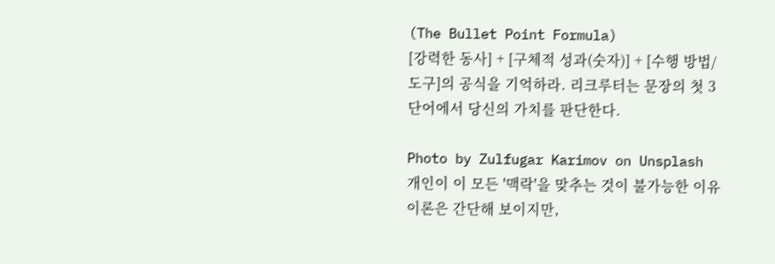(The Bullet Point Formula)
[강력한 동사] + [구체적 성과(숫자)] + [수행 방법/도구]의 공식을 기억하라. 리크루터는 문장의 첫 3단어에서 당신의 가치를 판단한다.

Photo by Zulfugar Karimov on Unsplash
개인이 이 모든 '맥락'을 맞추는 것이 불가능한 이유
이론은 간단해 보이지만,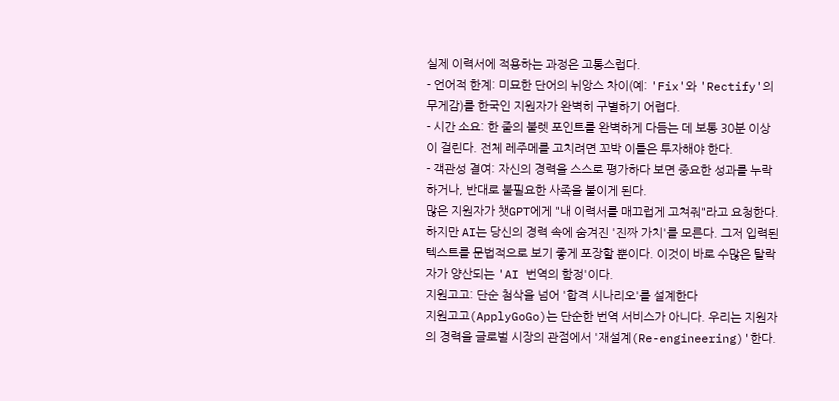실제 이력서에 적용하는 과정은 고통스럽다.
- 언어적 한계: 미묘한 단어의 뉘앙스 차이(예: 'Fix'와 'Rectify'의 무게감)를 한국인 지원자가 완벽히 구별하기 어렵다.
- 시간 소요: 한 줄의 불렛 포인트를 완벽하게 다듬는 데 보통 30분 이상이 걸린다. 전체 레주메를 고치려면 꼬박 이틀은 투자해야 한다.
- 객관성 결여: 자신의 경력을 스스로 평가하다 보면 중요한 성과를 누락하거나, 반대로 불필요한 사족을 붙이게 된다.
많은 지원자가 챗GPT에게 "내 이력서를 매끄럽게 고쳐줘"라고 요청한다. 하지만 AI는 당신의 경력 속에 숨겨진 '진짜 가치'를 모른다. 그저 입력된 텍스트를 문법적으로 보기 좋게 포장할 뿐이다. 이것이 바로 수많은 탈락자가 양산되는 'AI 번역의 함정'이다.
지원고고: 단순 첨삭을 넘어 '합격 시나리오'를 설계한다
지원고고(ApplyGoGo)는 단순한 번역 서비스가 아니다. 우리는 지원자의 경력을 글로벌 시장의 관점에서 '재설계(Re-engineering)'한다.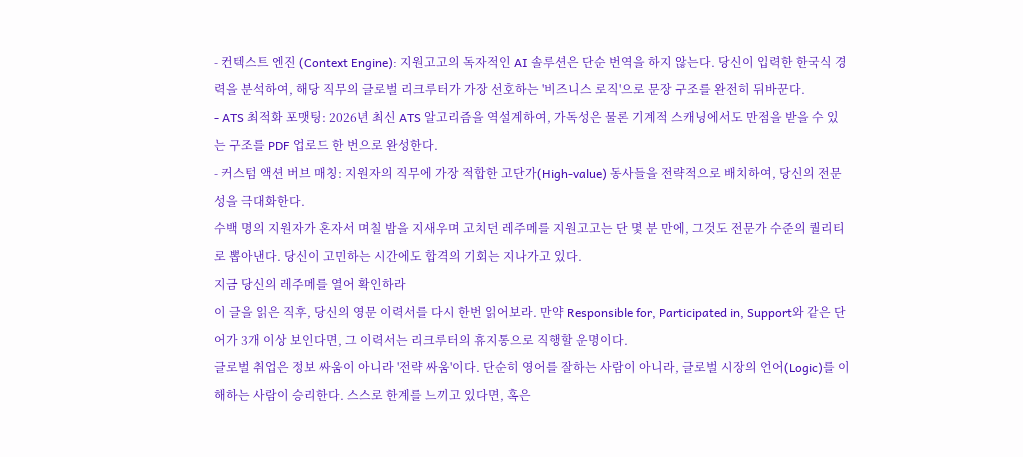- 컨텍스트 엔진 (Context Engine): 지원고고의 독자적인 AI 솔루션은 단순 번역을 하지 않는다. 당신이 입력한 한국식 경력을 분석하여, 해당 직무의 글로벌 리크루터가 가장 선호하는 '비즈니스 로직'으로 문장 구조를 완전히 뒤바꾼다.
- ATS 최적화 포맷팅: 2026년 최신 ATS 알고리즘을 역설계하여, 가독성은 물론 기계적 스캐닝에서도 만점을 받을 수 있는 구조를 PDF 업로드 한 번으로 완성한다.
- 커스텀 액션 버브 매칭: 지원자의 직무에 가장 적합한 고단가(High-value) 동사들을 전략적으로 배치하여, 당신의 전문성을 극대화한다.
수백 명의 지원자가 혼자서 며칠 밤을 지새우며 고치던 레주메를 지원고고는 단 몇 분 만에, 그것도 전문가 수준의 퀄리티로 뽑아낸다. 당신이 고민하는 시간에도 합격의 기회는 지나가고 있다.
지금 당신의 레주메를 열어 확인하라
이 글을 읽은 직후, 당신의 영문 이력서를 다시 한번 읽어보라. 만약 Responsible for, Participated in, Support와 같은 단어가 3개 이상 보인다면, 그 이력서는 리크루터의 휴지통으로 직행할 운명이다.
글로벌 취업은 정보 싸움이 아니라 '전략 싸움'이다. 단순히 영어를 잘하는 사람이 아니라, 글로벌 시장의 언어(Logic)를 이해하는 사람이 승리한다. 스스로 한계를 느끼고 있다면, 혹은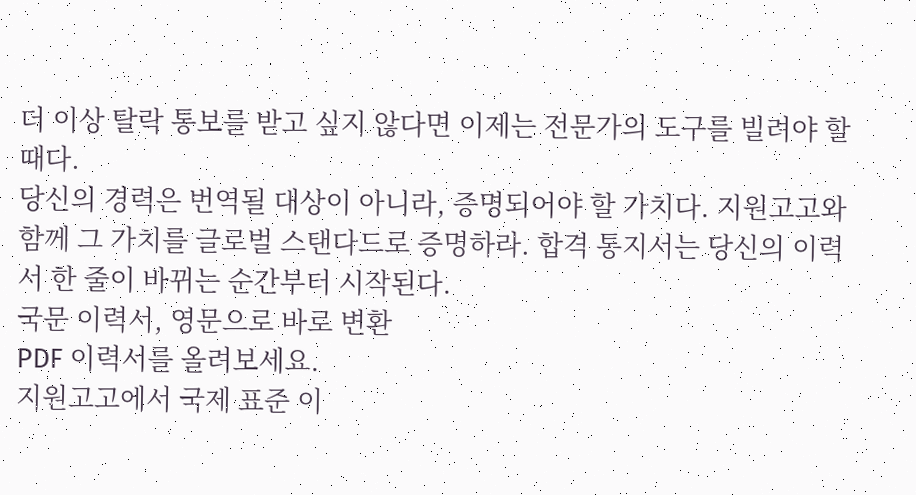더 이상 탈락 통보를 받고 싶지 않다면 이제는 전문가의 도구를 빌려야 할 때다.
당신의 경력은 번역될 대상이 아니라, 증명되어야 할 가치다. 지원고고와 함께 그 가치를 글로벌 스탠다드로 증명하라. 합격 통지서는 당신의 이력서 한 줄이 바뀌는 순간부터 시작된다.
국문 이력서, 영문으로 바로 변환
PDF 이력서를 올려보세요.
지원고고에서 국제 표준 이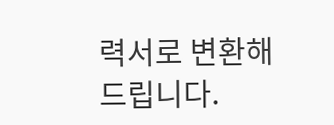력서로 변환해드립니다.